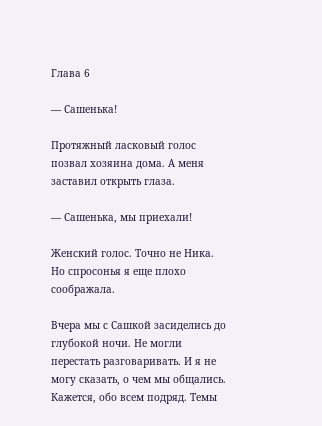Глава 6

— Сашенька!

Протяжный ласковый голос позвал хозяина дома. А меня заставил открыть глаза.

— Сашенька, мы приехали!

Женский голос. Точно не Ника. Но спросонья я еще плохо соображала.

Вчера мы с Сашкой засиделись до глубокой ночи. Не могли перестать разговаривать. И я не могу сказать, о чем мы общались. Кажется, обо всем подряд. Темы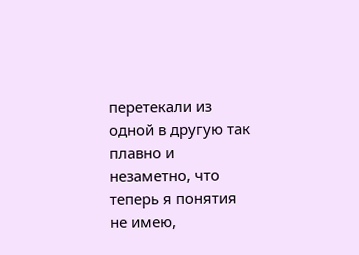перетекали из одной в другую так плавно и незаметно, что теперь я понятия не имею,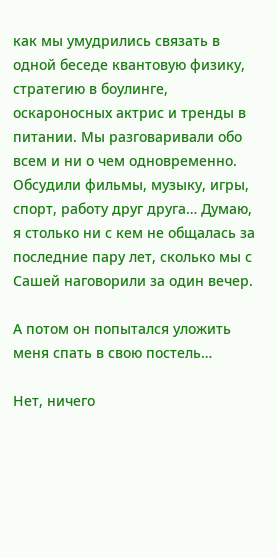как мы умудрились связать в одной беседе квантовую физику, стратегию в боулинге, оскароносных актрис и тренды в питании. Мы разговаривали обо всем и ни о чем одновременно. Обсудили фильмы, музыку, игры, спорт, работу друг друга… Думаю, я столько ни с кем не общалась за последние пару лет, сколько мы с Сашей наговорили за один вечер.

А потом он попытался уложить меня спать в свою постель…

Нет, ничего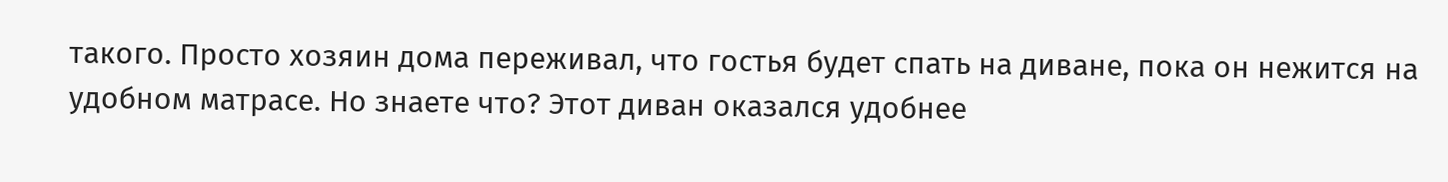такого. Просто хозяин дома переживал, что гостья будет спать на диване, пока он нежится на удобном матрасе. Но знаете что? Этот диван оказался удобнее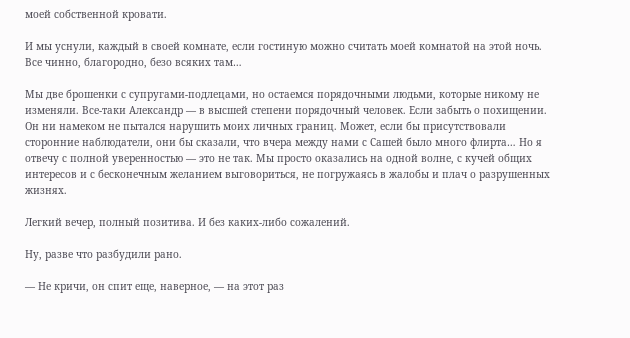моей собственной кровати.

И мы уснули, каждый в своей комнате, если гостиную можно считать моей комнатой на этой ночь. Все чинно, благородно, безо всяких там…

Мы две брошенки с супругами-подлецами, но остаемся порядочными людьми, которые никому не изменяли. Все-таки Александр — в высшей степени порядочный человек. Если забыть о похищении. Он ни намеком не пытался нарушить моих личных границ. Может, если бы присутствовали сторонние наблюдатели, они бы сказали, что вчера между нами с Сашей было много флирта… Но я отвечу с полной уверенностью — это не так. Мы просто оказались на одной волне, с кучей общих интересов и с бесконечным желанием выговориться, не погружаясь в жалобы и плач о разрушенных жизнях.

Легкий вечер, полный позитива. И без каких-либо сожалений.

Ну, разве что разбудили рано.

— Не кричи, он спит еще, наверное, — на этот раз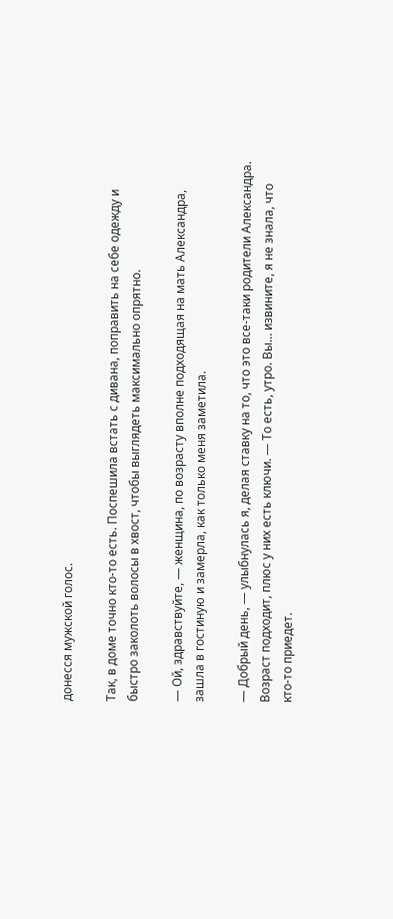донесся мужской голос.

Так, в доме точно кто-то есть. Поспешила встать с дивана, поправить на себе одежду и быстро заколоть волосы в хвост, чтобы выглядеть максимально опрятно.

— Ой, здравствуйте, — женщина, по возрасту вполне подходящая на мать Александра, зашла в гостиную и замерла, как только меня заметила.

— Добрый день, — улыбнулась я, делая ставку на то, что это все-таки родители Александра. Возраст подходит, плюс у них есть ключи. — То есть, утро. Вы… извините, я не знала, что кто-то приедет.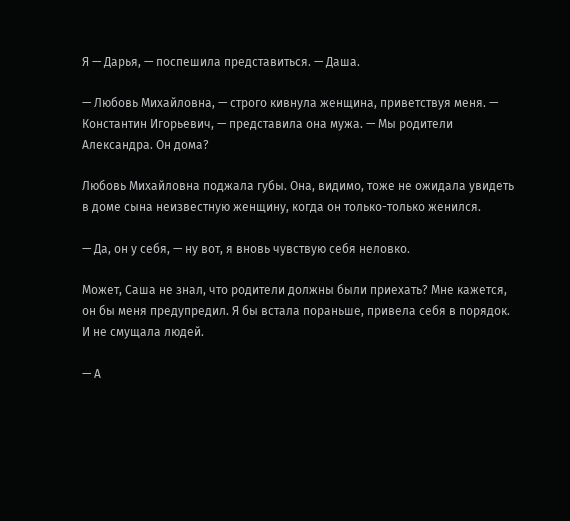Я — Дарья, — поспешила представиться. — Даша.

— Любовь Михайловна, — строго кивнула женщина, приветствуя меня. — Константин Игорьевич, — представила она мужа. — Мы родители Александра. Он дома?

Любовь Михайловна поджала губы. Она, видимо, тоже не ожидала увидеть в доме сына неизвестную женщину, когда он только-только женился.

— Да, он у себя, — ну вот, я вновь чувствую себя неловко.

Может, Саша не знал, что родители должны были приехать? Мне кажется, он бы меня предупредил. Я бы встала пораньше, привела себя в порядок. И не смущала людей.

— А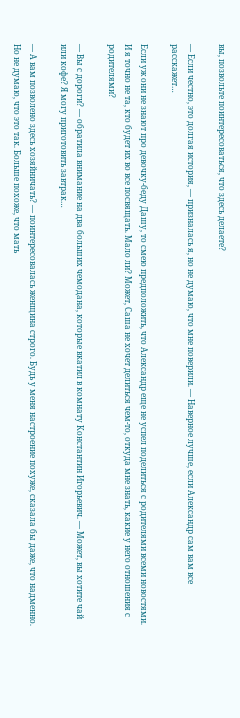вы, позвольте поинтересоваться, что здесь делаете?

— Если честно, это долгая история, — призналась я, но не думаю, что мне поверили. — Наверное лучше, если Александр сам вам все расскажет…

Если уж они не знают про девочку-беду Дашу, то смею предположить, что Александр еще не успел поделиться с родителями всеми новостями. И я точно не та, кто будет их во все посвящать. Мало ли? Может, Саша не хочет делиться чем-то, откуда мне знать, какие у него отношения с родителями?

— Вы с дороги? — обратила внимание на два больших чемодана, которые вкатил в комнату Константин Игорьевич. — Может, вы хотите чай или кофе? Я могу приготовить завтрак…

— А вам позволено здесь хозяйничать? — поинтересовалась женщина строго. Будь у меня настроение похуже, сказала бы даже, что надменно. Но не думаю, что это так. Больше похоже, что мать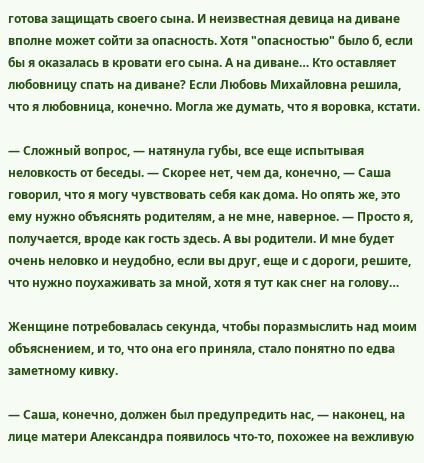готова защищать своего сына. И неизвестная девица на диване вполне может сойти за опасность. Хотя "опасностью" было б, если бы я оказалась в кровати его сына. А на диване… Кто оставляет любовницу спать на диване? Если Любовь Михайловна решила, что я любовница, конечно. Могла же думать, что я воровка, кстати.

— Сложный вопрос, — натянула губы, все еще испытывая неловкость от беседы. — Скорее нет, чем да, конечно, — Саша говорил, что я могу чувствовать себя как дома. Но опять же, это ему нужно объяснять родителям, а не мне, наверное. — Просто я, получается, вроде как гость здесь. А вы родители. И мне будет очень неловко и неудобно, если вы друг, еще и с дороги, решите, что нужно поухаживать за мной, хотя я тут как снег на голову…

Женщине потребовалась секунда, чтобы поразмыслить над моим объяснением, и то, что она его приняла, стало понятно по едва заметному кивку.

— Саша, конечно, должен был предупредить нас, — наконец, на лице матери Александра появилось что-то, похожее на вежливую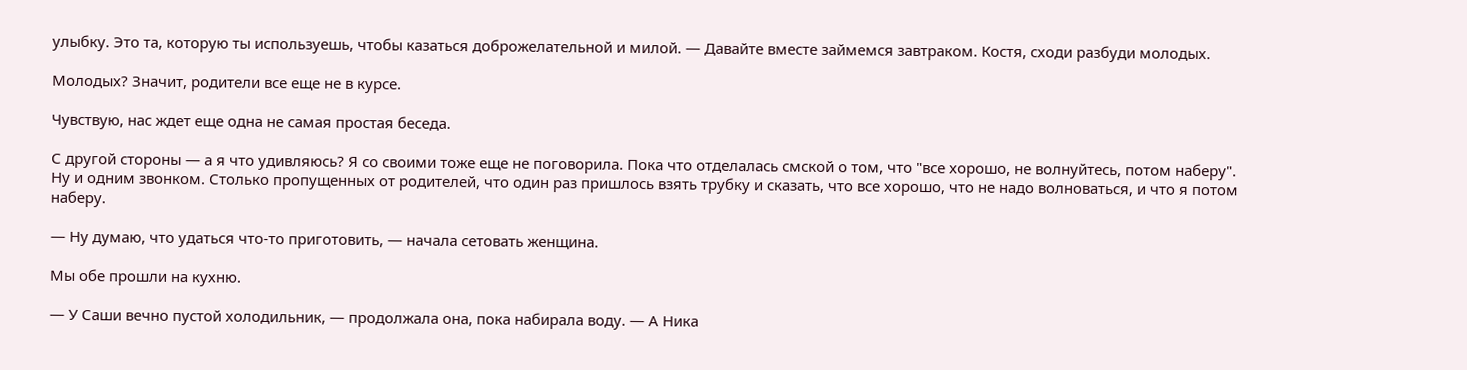улыбку. Это та, которую ты используешь, чтобы казаться доброжелательной и милой. — Давайте вместе займемся завтраком. Костя, сходи разбуди молодых.

Молодых? Значит, родители все еще не в курсе.

Чувствую, нас ждет еще одна не самая простая беседа.

С другой стороны — а я что удивляюсь? Я со своими тоже еще не поговорила. Пока что отделалась смской о том, что "все хорошо, не волнуйтесь, потом наберу". Ну и одним звонком. Столько пропущенных от родителей, что один раз пришлось взять трубку и сказать, что все хорошо, что не надо волноваться, и что я потом наберу.

— Ну думаю, что удаться что-то приготовить, — начала сетовать женщина.

Мы обе прошли на кухню.

— У Саши вечно пустой холодильник, — продолжала она, пока набирала воду. — А Ника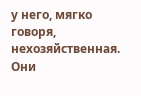у него, мягко говоря, нехозяйственная. Они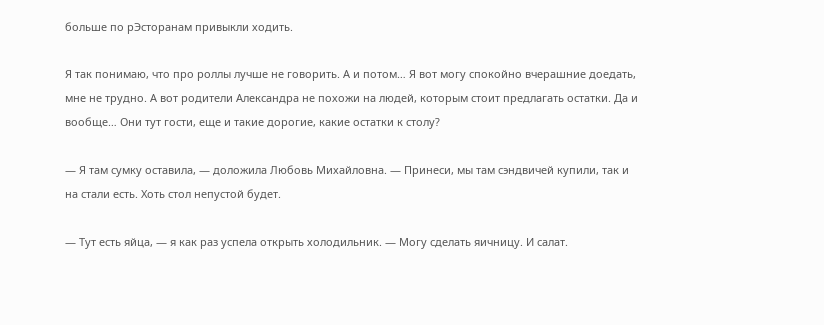больше по рЭсторанам привыкли ходить.

Я так понимаю, что про роллы лучше не говорить. А и потом… Я вот могу спокойно вчерашние доедать, мне не трудно. А вот родители Александра не похожи на людей, которым стоит предлагать остатки. Да и вообще… Они тут гости, еще и такие дорогие, какие остатки к столу?

— Я там сумку оставила, — доложила Любовь Михайловна. — Принеси, мы там сэндвичей купили, так и на стали есть. Хоть стол непустой будет.

— Тут есть яйца, — я как раз успела открыть холодильник. — Могу сделать яичницу. И салат.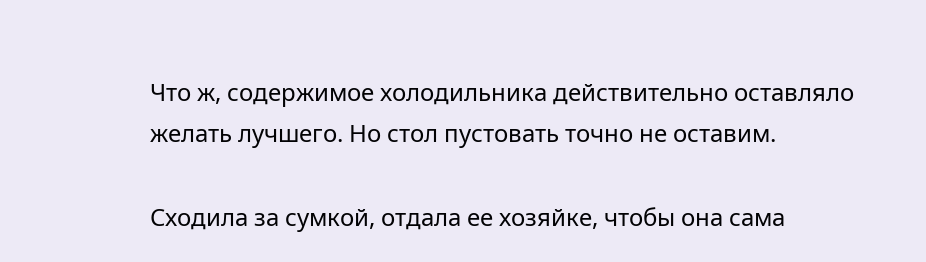Что ж, содержимое холодильника действительно оставляло желать лучшего. Но стол пустовать точно не оставим.

Сходила за сумкой, отдала ее хозяйке, чтобы она сама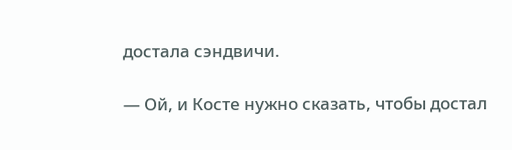достала сэндвичи.

— Ой, и Косте нужно сказать, чтобы достал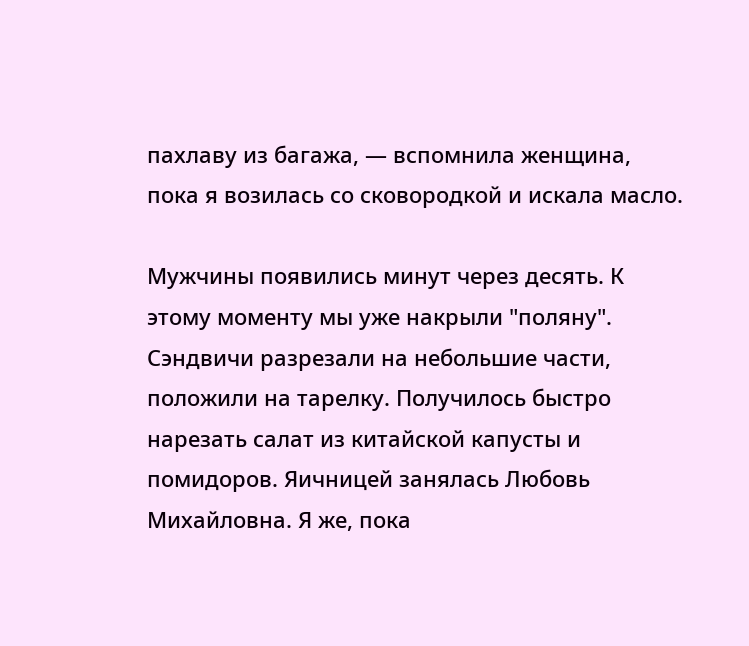пахлаву из багажа, — вспомнила женщина, пока я возилась со сковородкой и искала масло.

Мужчины появились минут через десять. К этому моменту мы уже накрыли "поляну". Сэндвичи разрезали на небольшие части, положили на тарелку. Получилось быстро нарезать салат из китайской капусты и помидоров. Яичницей занялась Любовь Михайловна. Я же, пока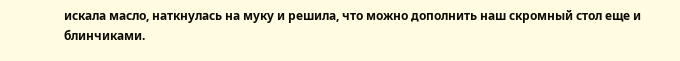искала масло, наткнулась на муку и решила, что можно дополнить наш скромный стол еще и блинчиками.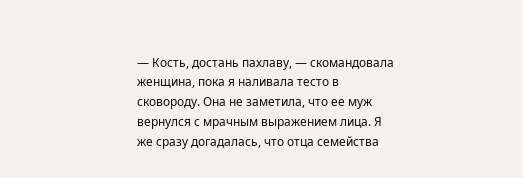— Кость, достань пахлаву, — скомандовала женщина, пока я наливала тесто в сковороду. Она не заметила, что ее муж вернулся с мрачным выражением лица. Я же сразу догадалась, что отца семейства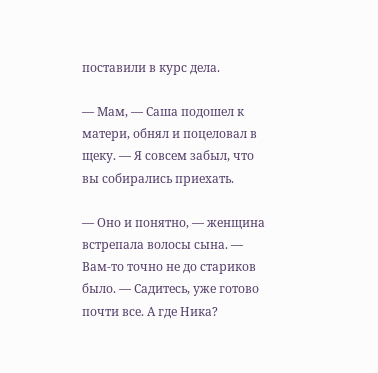поставили в курс дела.

— Мам, — Саша подошел к матери, обнял и поцеловал в щеку. — Я совсем забыл, что вы собирались приехать.

— Оно и понятно, — женщина встрепала волосы сына. — Вам-то точно не до стариков было. — Садитесь, уже готово почти все. А где Ника?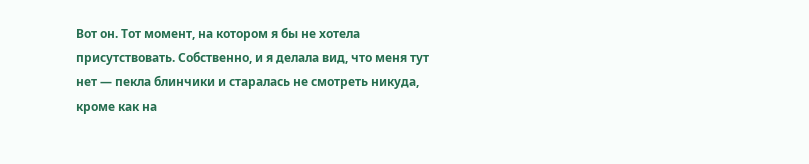Вот он. Тот момент, на котором я бы не хотела присутствовать. Собственно, и я делала вид, что меня тут нет — пекла блинчики и старалась не смотреть никуда, кроме как на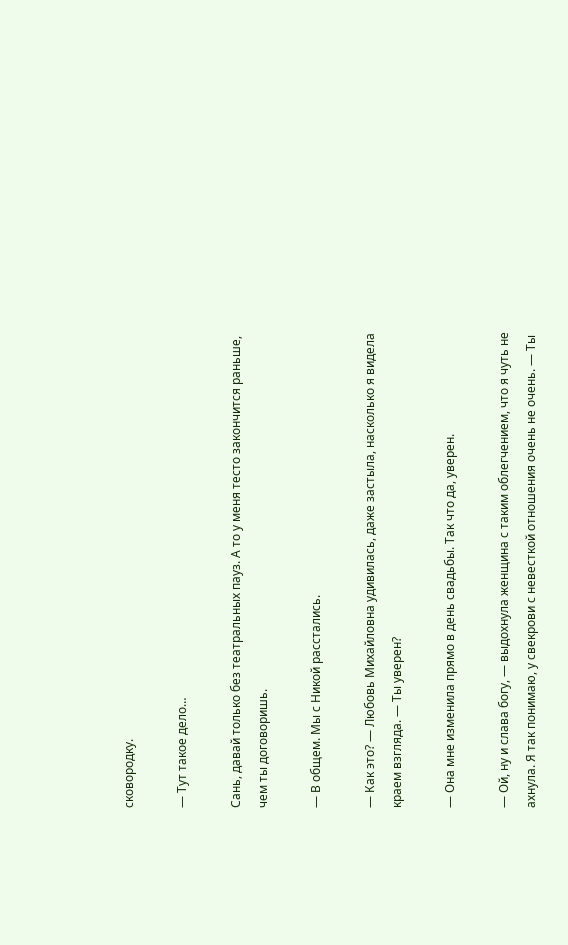сковородку.

— Тут такое дело…

Сань, давай только без театральных пауз. А то у меня тесто закончится раньше, чем ты договоришь.

— В общем. Мы с Никой расстались.

— Как это? — Любовь Михайловна удивилась, даже застыла, насколько я видела краем взгляда. — Ты уверен?

— Она мне изменила прямо в день свадьбы. Так что да, уверен.

— Ой, ну и слава богу, — выдохнула женщина с таким облегчением, что я чуть не ахнула. Я так понимаю, у свекрови с невесткой отношения очень не очень. — Ты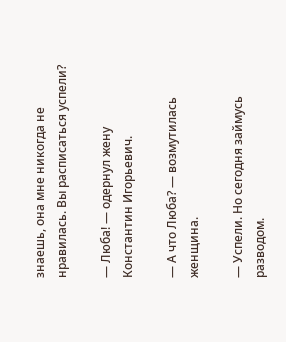знаешь, она мне никогда не нравилась. Вы расписаться успели?

— Люба! — одернул жену Константин Игорьевич.

— А что Люба? — возмутилась женщина.

— Успели. Но сегодня займусь разводом.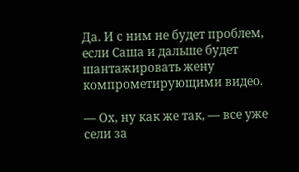Да. И с ним не будет проблем, если Саша и дальше будет шантажировать жену компрометирующими видео.

— Ох, ну как же так, — все уже сели за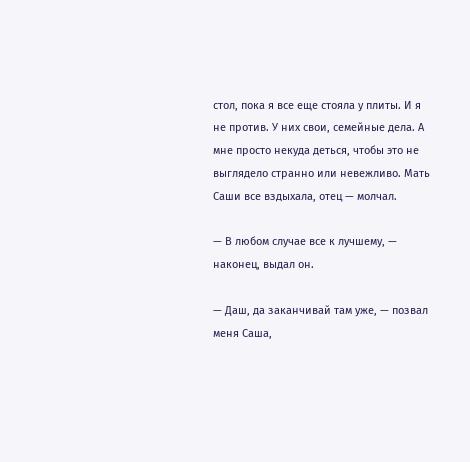стол, пока я все еще стояла у плиты. И я не против. У них свои, семейные дела. А мне просто некуда деться, чтобы это не выглядело странно или невежливо. Мать Саши все вздыхала, отец — молчал.

— В любом случае все к лучшему, — наконец, выдал он.

— Даш, да заканчивай там уже, — позвал меня Саша,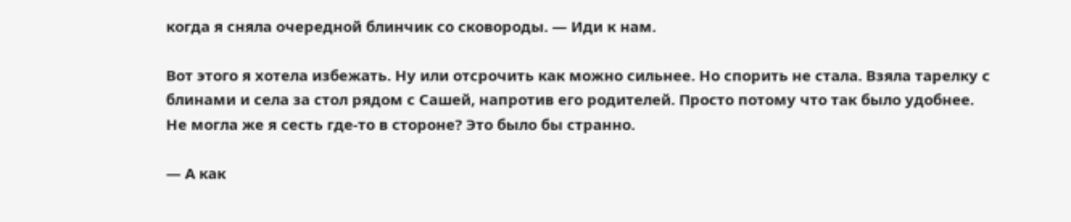когда я сняла очередной блинчик со сковороды. — Иди к нам.

Вот этого я хотела избежать. Ну или отсрочить как можно сильнее. Но спорить не стала. Взяла тарелку с блинами и села за стол рядом с Сашей, напротив его родителей. Просто потому что так было удобнее. Не могла же я сесть где-то в стороне? Это было бы странно.

— А как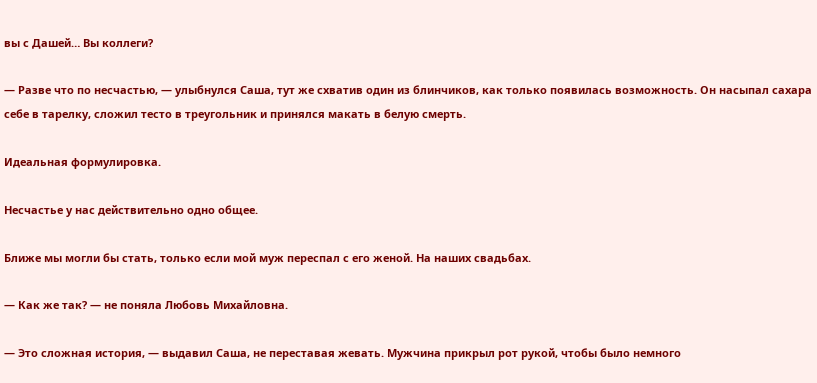вы с Дашей… Вы коллеги?

— Разве что по несчастью, — улыбнулся Саша, тут же схватив один из блинчиков, как только появилась возможность. Он насыпал сахара себе в тарелку, сложил тесто в треугольник и принялся макать в белую смерть.

Идеальная формулировка.

Несчастье у нас действительно одно общее.

Ближе мы могли бы стать, только если мой муж переспал с его женой. На наших свадьбах.

— Как же так? — не поняла Любовь Михайловна.

— Это сложная история, — выдавил Саша, не переставая жевать. Мужчина прикрыл рот рукой, чтобы было немного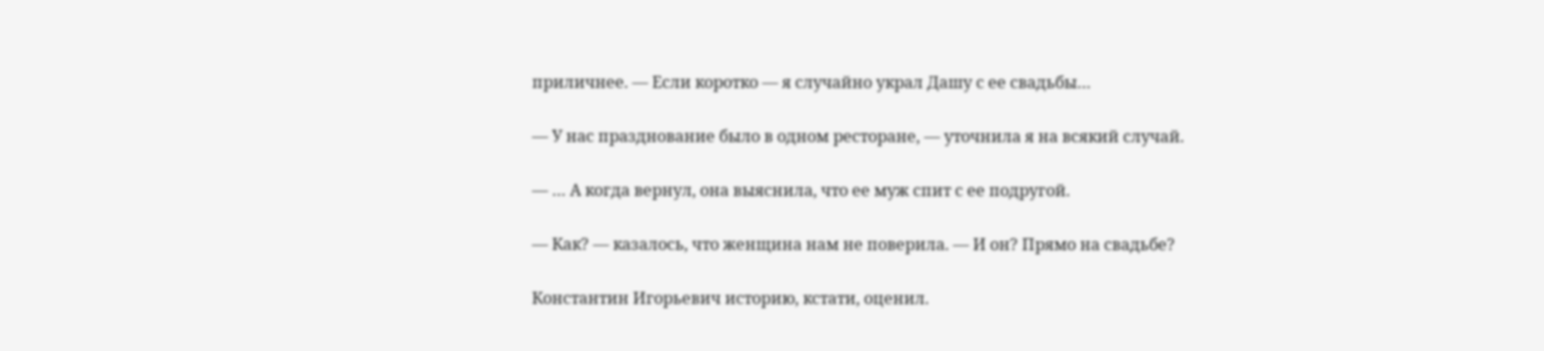приличнее. — Если коротко — я случайно украл Дашу с ее свадьбы…

— У нас празднование было в одном ресторане, — уточнила я на всякий случай.

— … А когда вернул, она выяснила, что ее муж спит с ее подругой.

— Как? — казалось, что женщина нам не поверила. — И он? Прямо на свадьбе?

Константин Игорьевич историю, кстати, оценил.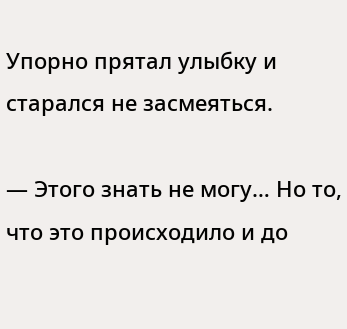Упорно прятал улыбку и старался не засмеяться.

— Этого знать не могу… Но то, что это происходило и до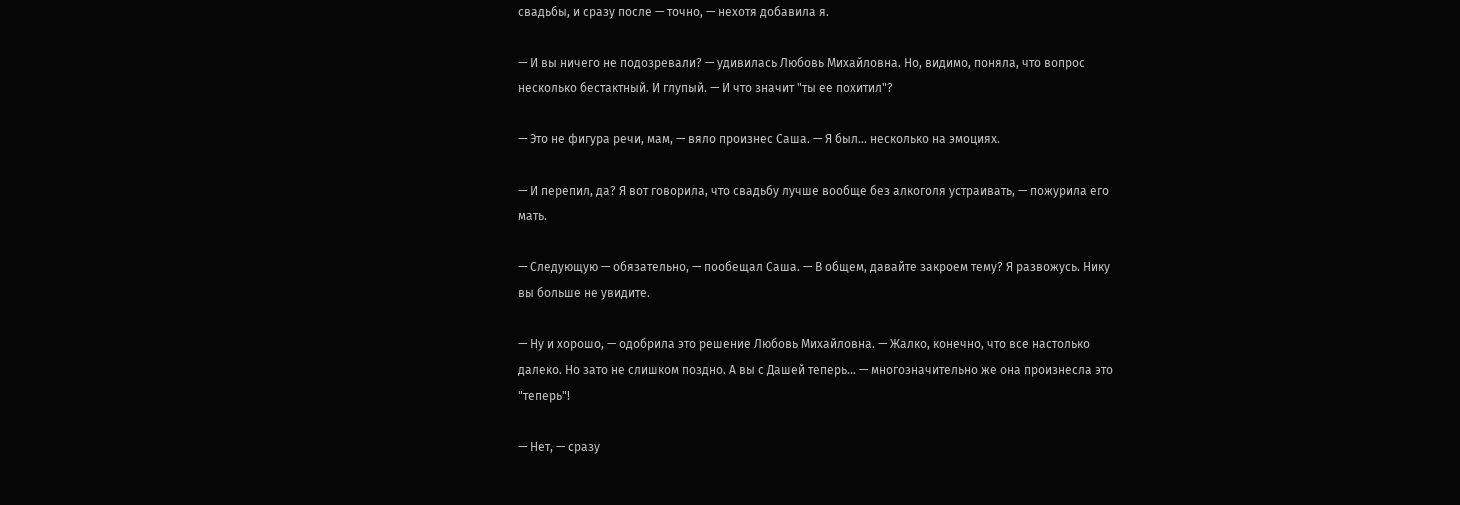свадьбы, и сразу после — точно, — нехотя добавила я.

— И вы ничего не подозревали? — удивилась Любовь Михайловна. Но, видимо, поняла, что вопрос несколько бестактный. И глупый. — И что значит "ты ее похитил"?

— Это не фигура речи, мам, — вяло произнес Саша. — Я был… несколько на эмоциях.

— И перепил, да? Я вот говорила, что свадьбу лучше вообще без алкоголя устраивать, — пожурила его мать.

— Следующую — обязательно, — пообещал Саша. — В общем, давайте закроем тему? Я развожусь. Нику вы больше не увидите.

— Ну и хорошо, — одобрила это решение Любовь Михайловна. — Жалко, конечно, что все настолько далеко. Но зато не слишком поздно. А вы с Дашей теперь… — многозначительно же она произнесла это "теперь"!

— Нет, — сразу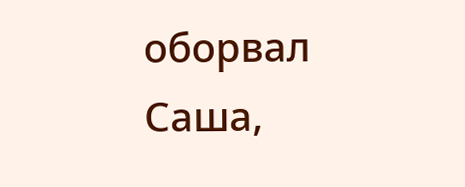оборвал Саша,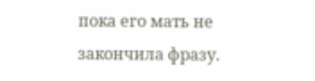пока его мать не закончила фразу.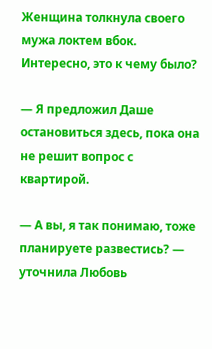Женщина толкнула своего мужа локтем вбок. Интересно, это к чему было?

— Я предложил Даше остановиться здесь, пока она не решит вопрос с квартирой.

— А вы, я так понимаю, тоже планируете развестись? — уточнила Любовь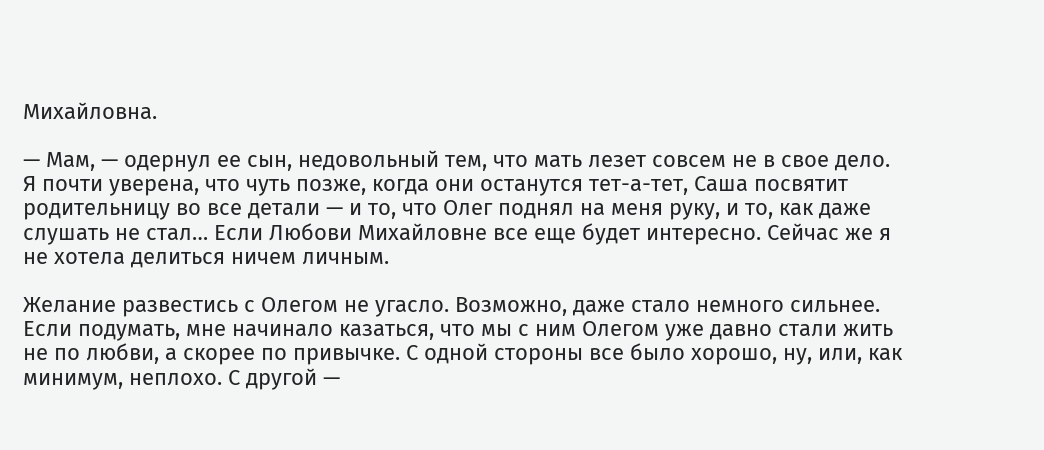Михайловна.

— Мам, — одернул ее сын, недовольный тем, что мать лезет совсем не в свое дело. Я почти уверена, что чуть позже, когда они останутся тет-а-тет, Саша посвятит родительницу во все детали — и то, что Олег поднял на меня руку, и то, как даже слушать не стал… Если Любови Михайловне все еще будет интересно. Сейчас же я не хотела делиться ничем личным.

Желание развестись с Олегом не угасло. Возможно, даже стало немного сильнее. Если подумать, мне начинало казаться, что мы с ним Олегом уже давно стали жить не по любви, а скорее по привычке. С одной стороны все было хорошо, ну, или, как минимум, неплохо. С другой —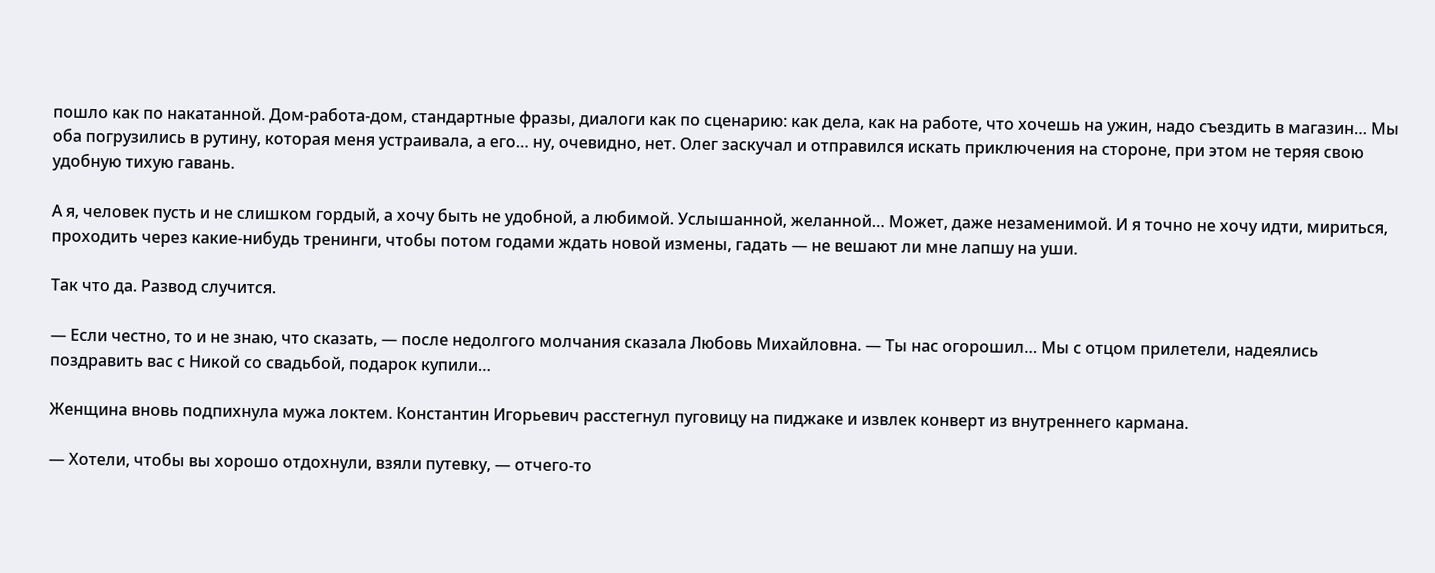пошло как по накатанной. Дом-работа-дом, стандартные фразы, диалоги как по сценарию: как дела, как на работе, что хочешь на ужин, надо съездить в магазин… Мы оба погрузились в рутину, которая меня устраивала, а его… ну, очевидно, нет. Олег заскучал и отправился искать приключения на стороне, при этом не теряя свою удобную тихую гавань.

А я, человек пусть и не слишком гордый, а хочу быть не удобной, а любимой. Услышанной, желанной… Может, даже незаменимой. И я точно не хочу идти, мириться, проходить через какие-нибудь тренинги, чтобы потом годами ждать новой измены, гадать — не вешают ли мне лапшу на уши.

Так что да. Развод случится.

— Если честно, то и не знаю, что сказать, — после недолгого молчания сказала Любовь Михайловна. — Ты нас огорошил… Мы с отцом прилетели, надеялись поздравить вас с Никой со свадьбой, подарок купили…

Женщина вновь подпихнула мужа локтем. Константин Игорьевич расстегнул пуговицу на пиджаке и извлек конверт из внутреннего кармана.

— Хотели, чтобы вы хорошо отдохнули, взяли путевку, — отчего-то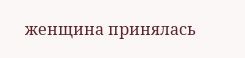женщина принялась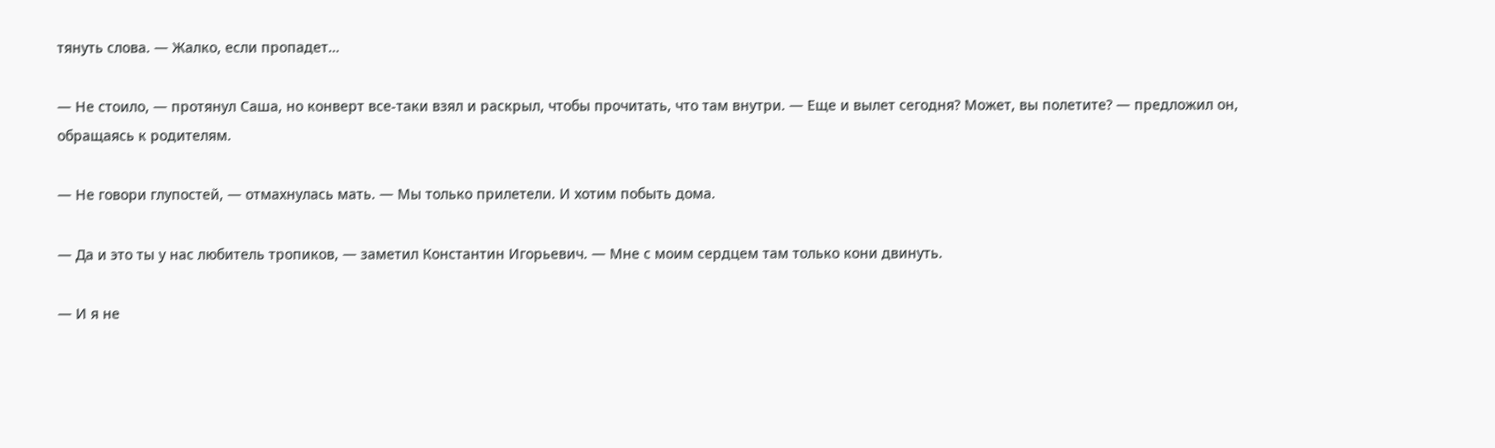тянуть слова. — Жалко, если пропадет…

— Не стоило, — протянул Саша, но конверт все-таки взял и раскрыл, чтобы прочитать, что там внутри. — Еще и вылет сегодня? Может, вы полетите? — предложил он, обращаясь к родителям.

— Не говори глупостей, — отмахнулась мать. — Мы только прилетели. И хотим побыть дома.

— Да и это ты у нас любитель тропиков, — заметил Константин Игорьевич. — Мне с моим сердцем там только кони двинуть.

— И я не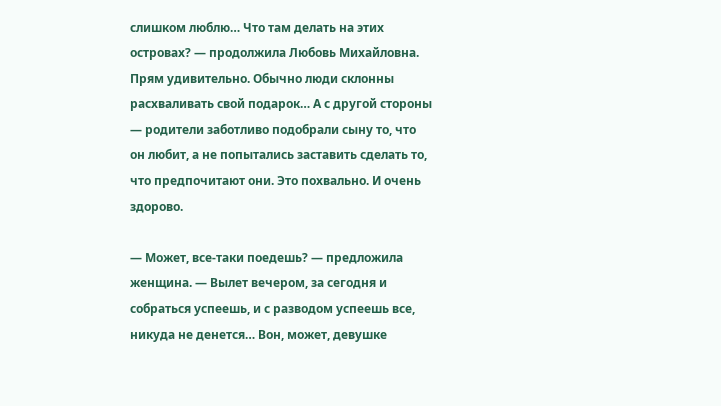слишком люблю… Что там делать на этих островах? — продолжила Любовь Михайловна. Прям удивительно. Обычно люди склонны расхваливать свой подарок… А с другой стороны — родители заботливо подобрали сыну то, что он любит, а не попытались заставить сделать то, что предпочитают они. Это похвально. И очень здорово.

— Может, все-таки поедешь? — предложила женщина. — Вылет вечером, за сегодня и собраться успеешь, и с разводом успеешь все, никуда не денется… Вон, может, девушке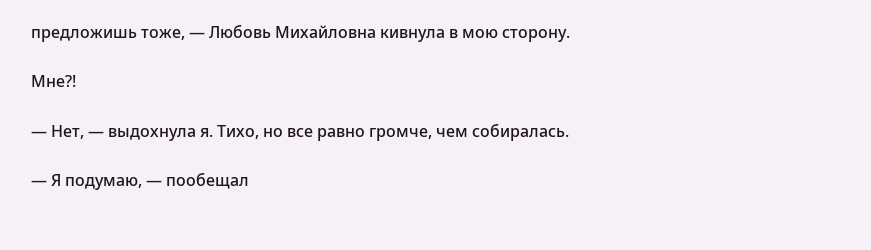предложишь тоже, — Любовь Михайловна кивнула в мою сторону.

Мне?!

— Нет, — выдохнула я. Тихо, но все равно громче, чем собиралась.

— Я подумаю, — пообещал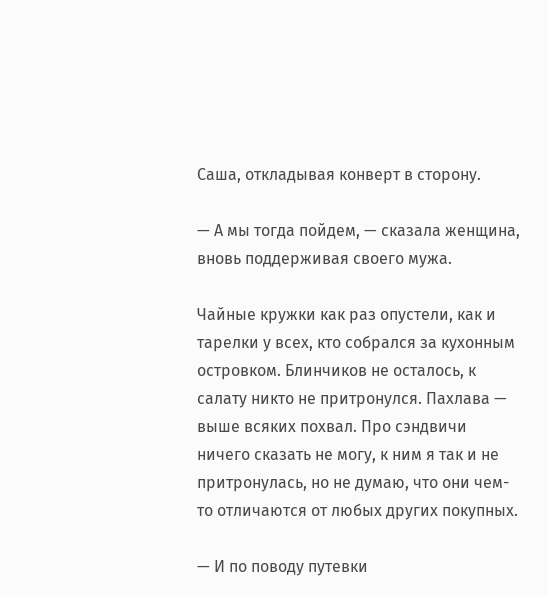Саша, откладывая конверт в сторону.

— А мы тогда пойдем, — сказала женщина, вновь поддерживая своего мужа.

Чайные кружки как раз опустели, как и тарелки у всех, кто собрался за кухонным островком. Блинчиков не осталось, к салату никто не притронулся. Пахлава — выше всяких похвал. Про сэндвичи ничего сказать не могу, к ним я так и не притронулась, но не думаю, что они чем-то отличаются от любых других покупных.

— И по поводу путевки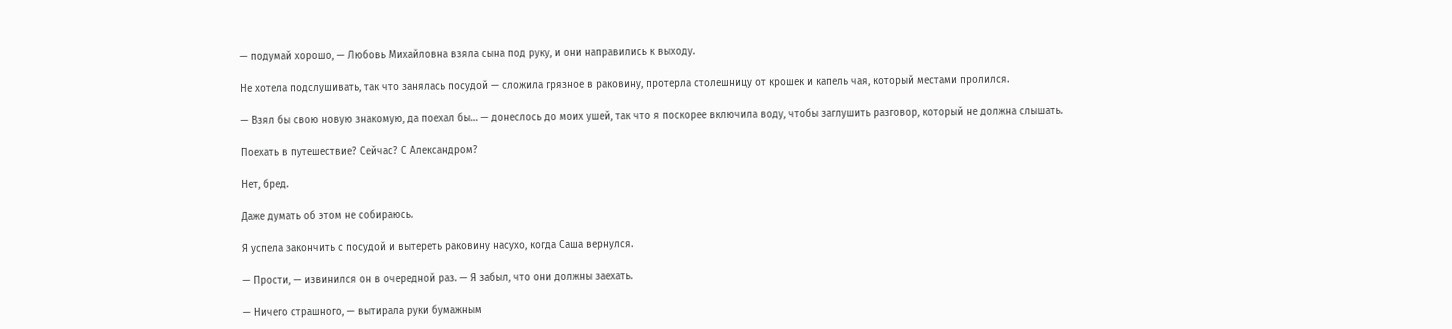— подумай хорошо, — Любовь Михайловна взяла сына под руку, и они направились к выходу.

Не хотела подслушивать, так что занялась посудой — сложила грязное в раковину, протерла столешницу от крошек и капель чая, который местами пролился.

— Взял бы свою новую знакомую, да поехал бы… — донеслось до моих ушей, так что я поскорее включила воду, чтобы заглушить разговор, который не должна слышать.

Поехать в путешествие? Сейчас? С Александром?

Нет, бред.

Даже думать об этом не собираюсь.

Я успела закончить с посудой и вытереть раковину насухо, когда Саша вернулся.

— Прости, — извинился он в очередной раз. — Я забыл, что они должны заехать.

— Ничего страшного, — вытирала руки бумажным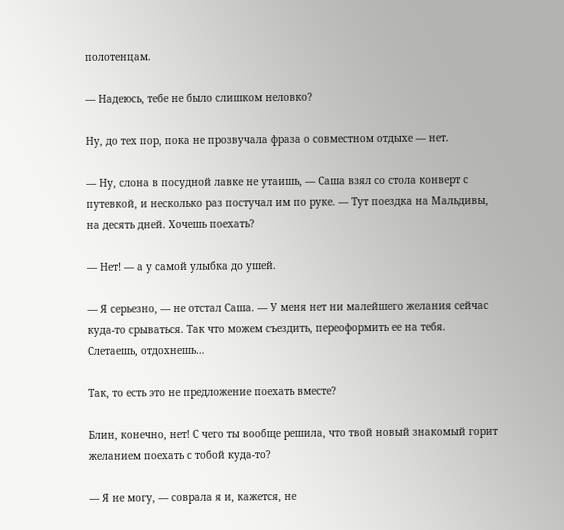полотенцам.

— Надеюсь, тебе не было слишком неловко?

Ну, до тех пор, пока не прозвучала фраза о совместном отдыхе — нет.

— Ну, слона в посудной лавке не утаишь, — Саша взял со стола конверт с путевкой, и несколько раз постучал им по руке. — Тут поездка на Мальдивы, на десять дней. Хочешь поехать?

— Нет! — а у самой улыбка до ушей.

— Я серьезно, — не отстал Саша. — У меня нет ни малейшего желания сейчас куда-то срываться. Так что можем съездить, переоформить ее на тебя. Слетаешь, отдохнешь…

Так, то есть это не предложение поехать вместе?

Блин, конечно, нет! С чего ты вообще решила, что твой новый знакомый горит желанием поехать с тобой куда-то?

— Я не могу, — соврала я и, кажется, не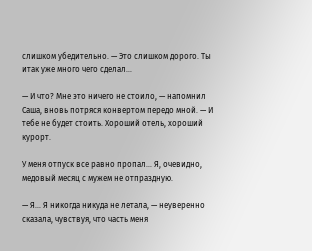слишком убедительно. — Это слишком дорого. Ты итак уже много чего сделал…

— И что? Мне это ничего не стоило, — напомнил Саша, вновь потряся конвертом передо мной. — И тебе не будет стоить. Хороший отель, хороший курорт.

У меня отпуск все равно пропал… Я, очевидно, медовый месяц с мужем не отпраздную.

— Я… Я никогда никуда не летала, — неуверенно сказала, чувствуя, что часть меня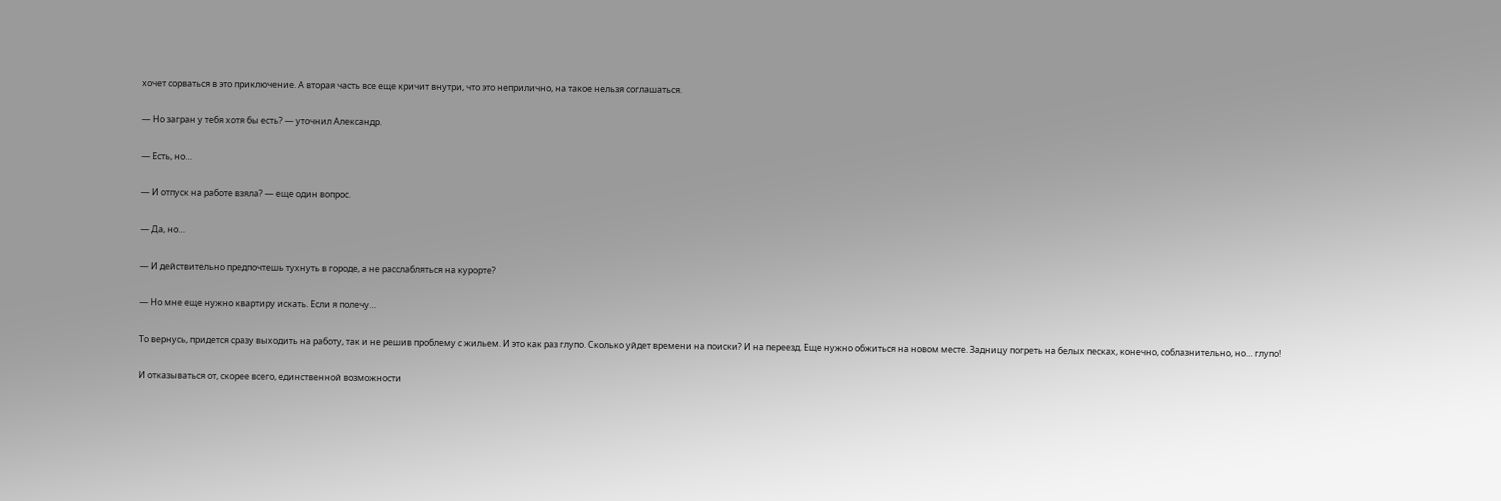хочет сорваться в это приключение. А вторая часть все еще кричит внутри, что это неприлично, на такое нельзя соглашаться.

— Но загран у тебя хотя бы есть? — уточнил Александр.

— Есть, но…

— И отпуск на работе взяла? — еще один вопрос.

— Да, но…

— И действительно предпочтешь тухнуть в городе, а не расслабляться на курорте?

— Но мне еще нужно квартиру искать. Если я полечу…

То вернусь, придется сразу выходить на работу, так и не решив проблему с жильем. И это как раз глупо. Сколько уйдет времени на поиски? И на переезд. Еще нужно обжиться на новом месте. Задницу погреть на белых песках, конечно, соблазнительно, но… глупо!

И отказываться от, скорее всего, единственной возможности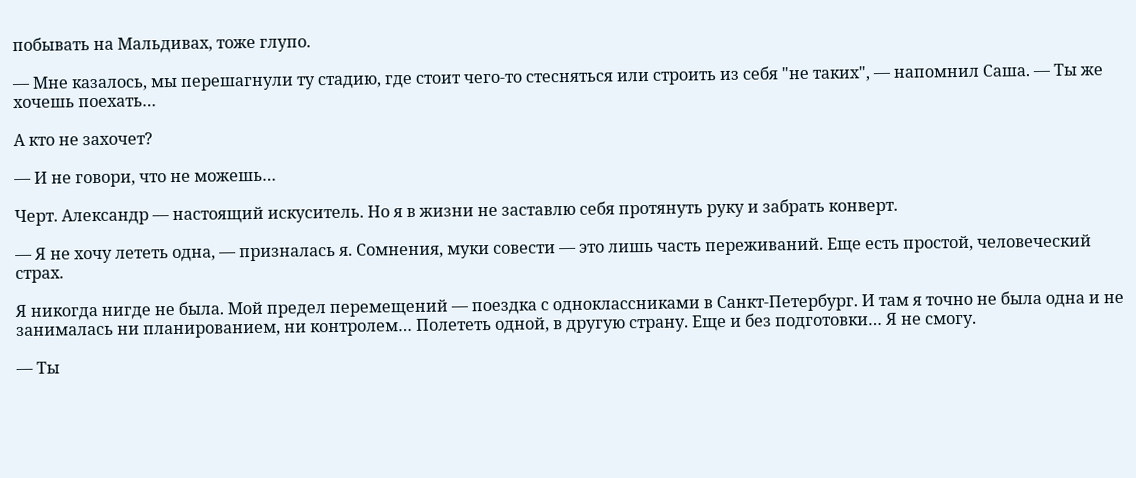побывать на Мальдивах, тоже глупо.

— Мне казалось, мы перешагнули ту стадию, где стоит чего-то стесняться или строить из себя "не таких", — напомнил Саша. — Ты же хочешь поехать…

А кто не захочет?

— И не говори, что не можешь…

Черт. Александр — настоящий искуситель. Но я в жизни не заставлю себя протянуть руку и забрать конверт.

— Я не хочу лететь одна, — призналась я. Сомнения, муки совести — это лишь часть переживаний. Еще есть простой, человеческий страх.

Я никогда нигде не была. Мой предел перемещений — поездка с одноклассниками в Санкт-Петербург. И там я точно не была одна и не занималась ни планированием, ни контролем… Полететь одной, в другую страну. Еще и без подготовки… Я не смогу.

— Ты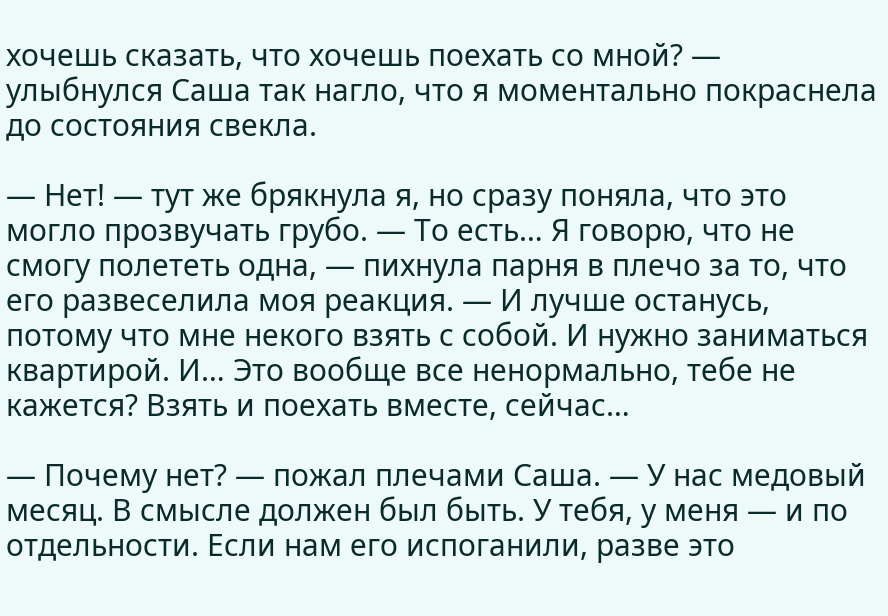хочешь сказать, что хочешь поехать со мной? — улыбнулся Саша так нагло, что я моментально покраснела до состояния свекла.

— Нет! — тут же брякнула я, но сразу поняла, что это могло прозвучать грубо. — То есть… Я говорю, что не смогу полететь одна, — пихнула парня в плечо за то, что его развеселила моя реакция. — И лучше останусь, потому что мне некого взять с собой. И нужно заниматься квартирой. И… Это вообще все ненормально, тебе не кажется? Взять и поехать вместе, сейчас…

— Почему нет? — пожал плечами Саша. — У нас медовый месяц. В смысле должен был быть. У тебя, у меня — и по отдельности. Если нам его испоганили, разве это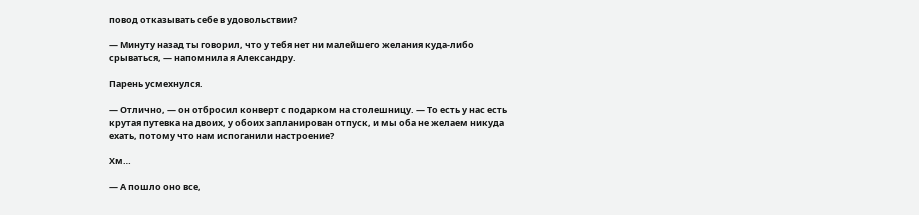повод отказывать себе в удовольствии?

— Минуту назад ты говорил, что у тебя нет ни малейшего желания куда-либо срываться, — напомнила я Александру.

Парень усмехнулся.

— Отлично, — он отбросил конверт с подарком на столешницу. — То есть у нас есть крутая путевка на двоих, у обоих запланирован отпуск, и мы оба не желаем никуда ехать, потому что нам испоганили настроение?

Хм…

— А пошло оно все,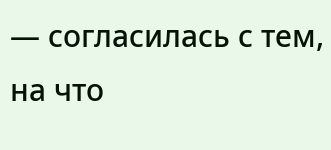— согласилась с тем, на что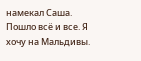намекал Саша. Пошло всё и все. Я хочу на Мальдивы.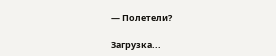— Полетели?

Загрузка...